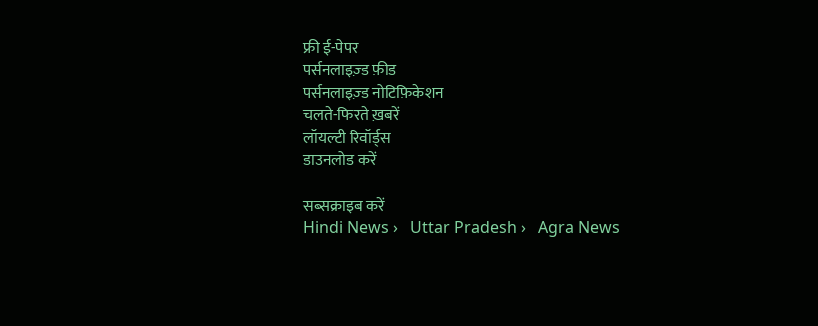फ्री ई-पेपर
पर्सनलाइज़्ड फ़ीड
पर्सनलाइज़्ड नोटिफ़िकेशन
चलते-फिरते ख़बरें
लॉयल्टी रिवॉर्ड्स
डाउनलोड करें

सब्सक्राइब करें
Hindi News ›   Uttar Pradesh ›   Agra News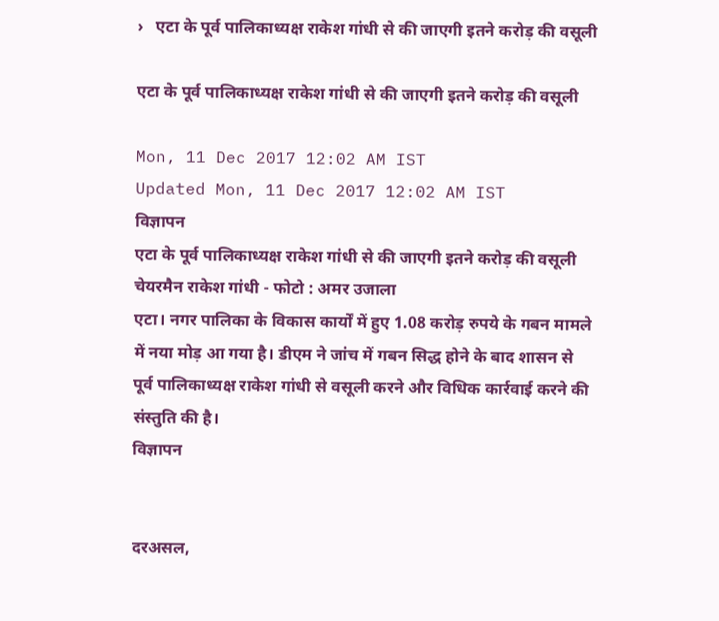›   एटा के पूर्व पालिकाध्यक्ष राकेश गांधी से की जाएगी इतने करोड़ की वसूली

एटा के पूर्व पालिकाध्यक्ष राकेश गांधी से की जाएगी इतने करोड़ की वसूली

Mon, 11 Dec 2017 12:02 AM IST
Updated Mon, 11 Dec 2017 12:02 AM IST
विज्ञापन
एटा के पूर्व पालिकाध्यक्ष राकेश गांधी से की जाएगी इतने करोड़ की वसूली
चेयरमैन राकेश गांधी - फोटो : अमर उजाला
एटा। नगर पालिका के विकास कार्यों में हुए 1.08 करोड़ रुपये के गबन मामले में नया मोड़ आ गया है। डीएम ने जांच में गबन सिद्ध होने के बाद शासन से पूर्व पालिकाध्यक्ष राकेश गांधी से वसूली करने और विधिक कार्रवाई करने की संस्तुति की है।
विज्ञापन


दरअसल,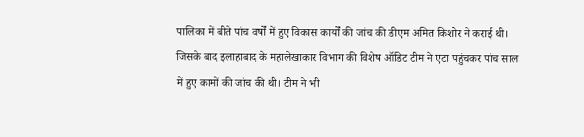पालिका में बीते पांच वर्षों में हुए विकास कार्यों की जांच की डीएम अमित किशोर ने कराई थी। जिसके बाद इलाहाबाद के महालेखाकार विभाग की विशेष ऑडिट टीम ने एटा पहुंचकर पांच साल में हुए कामों की जांच की थी। टीम ने भी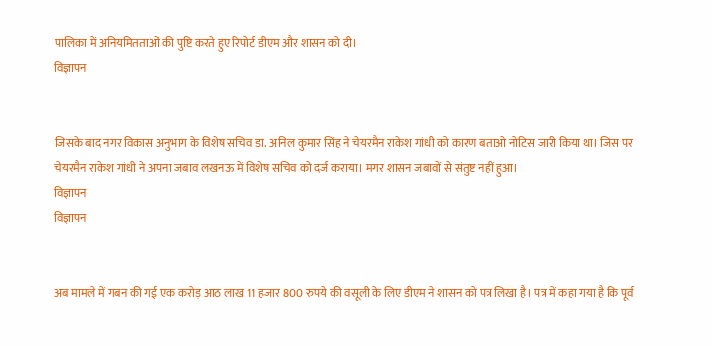पालिका में अनियमितताओं की पुष्टि करते हुए रिपोर्ट डीएम और शासन को दी।
विज्ञापन


जिसके बाद नगर विकास अनुभाग के विशेष सचिव डा. अनिल कुमार सिंह ने चेयरमैन राकेश गांधी को कारण बताओ नोटिस जारी किया था। जिस पर चेयरमैन राकेश गांधी ने अपना जबाव लखनऊ में विशेष सचिव को दर्ज कराया। मगर शासन जबावों से संतुष्ट नहीं हुआ।
विज्ञापन
विज्ञापन


अब मामले में गबन की गई एक करोड़ आठ लाख 11 हजार 800 रुपये की वसूली के लिए डीएम ने शासन को पत्र लिखा है। पत्र में कहा गया है कि पूर्व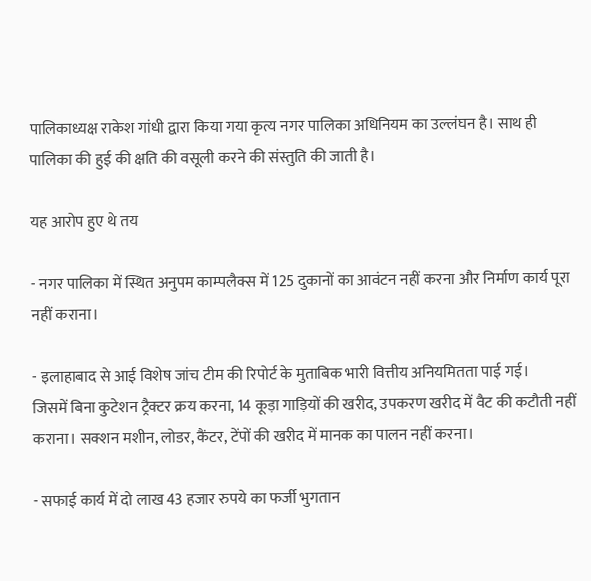पालिकाध्यक्ष राकेश गांधी द्वारा किया गया कृत्य नगर पालिका अधिनियम का उल्लंघन है। साथ ही पालिका की हुई की क्षति की वसूली करने की संस्तुति की जाती है।

यह आरोप हुए थे तय

- नगर पालिका में स्थित अनुपम काम्पलैक्स में 125 दुकानों का आवंटन नहीं करना और निर्माण कार्य पूरा नहीं कराना।

- इलाहाबाद से आई विशेष जांच टीम की रिपोर्ट के मुताबिक भारी वित्तीय अनियमितता पाई गई।
जिसमें बिना कुटेशन ट्रैक्टर क्रय करना, 14 कूड़ा गाड़ियों की खरीद, उपकरण खरीद में वैट की कटौती नहीं कराना। सक्शन मशीन, लोडर, कैंटर, टेंपों की खरीद में मानक का पालन नहीं करना।

- सफाई कार्य में दो लाख 43 हजार रुपये का फर्जी भुगतान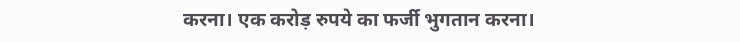करना। एक करोड़ रुपये का फर्जी भुगतान करना।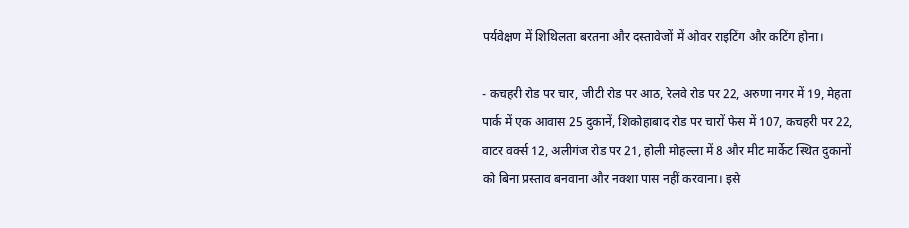पर्यवेक्षण में शिथिलता बरतना और दस्तावेजों में ओवर राइटिंग और कटिंग होना।

- कचहरी रोड पर चार, जीटी रोड पर आठ, रेलवे रोड पर 22, अरुणा नगर में 19, मेहता पार्क में एक आवास 25 दुकानें, शिकोहाबाद रोड पर चारों फेस में 107, कचहरी पर 22, वाटर वर्क्स 12, अलीगंज रोड पर 21, होली मोहल्ला में 8 और मीट मार्केट स्थित दुकानों को बिना प्रस्ताव बनवाना और नक्शा पास नहीं करवाना। इसे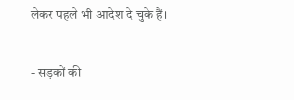लेकर पहले भी आदेश दे चुके हैं।


- सड़कों की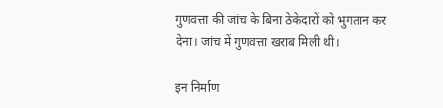गुणवत्ता की जांच के बिना ठेकेदारों को भुगतान कर देना। जांच में गुणवत्ता खराब मिली थी।

इन निर्माण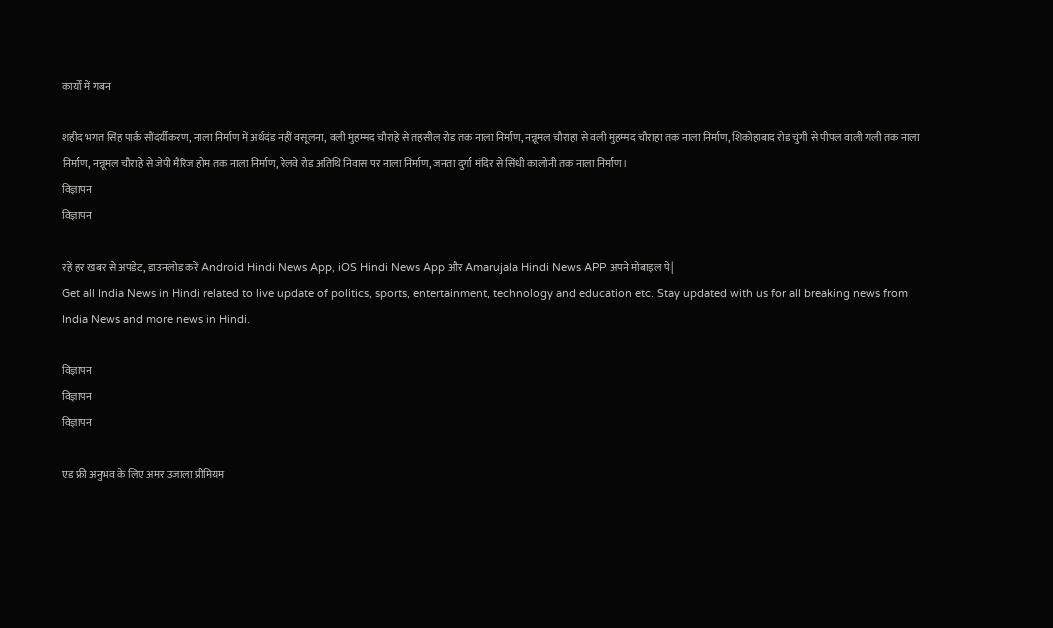कार्यों में गबन

शहीद भगत सिंह पार्क सौंदर्यीकरण, नाला निर्माण में अर्थदंड नहीं वसूलना, वली मुहम्मद चौराहे से तहसील रोड तक नाला निर्माण, नन्नूमल चौराहा से वली मुहम्मद चौराहा तक नाला निर्माण, शिकोहाबाद रोड चुंगी से पीपल वाली गली तक नाला निर्माण, नन्नूमल चौराहे से जेपी मैरिज होम तक नाला निर्माण, रेलवे रोड अतिथि निवास पर नाला निर्माण, जनता दुर्गा मंदिर से सिंधी कालोनी तक नाला निर्माण।
विज्ञापन
विज्ञापन

रहें हर खबर से अपडेट, डाउनलोड करें Android Hindi News App, iOS Hindi News App और Amarujala Hindi News APP अपने मोबाइल पे|
Get all India News in Hindi related to live update of politics, sports, entertainment, technology and education etc. Stay updated with us for all breaking news from India News and more news in Hindi.

विज्ञापन
विज्ञापन
विज्ञापन

एड फ्री अनुभव के लिए अमर उजाला प्रीमियम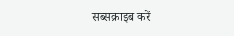सब्सक्राइब करें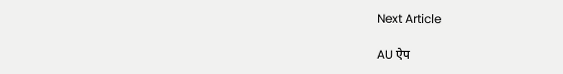Next Article

AU ऐप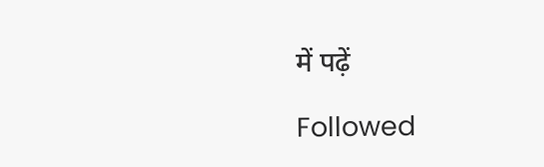में पढ़ें

Followed